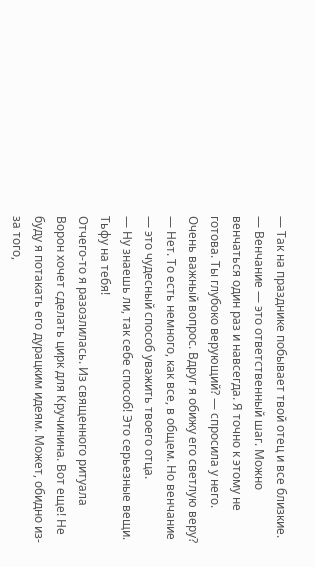— Так на празднике побывает твой отец и все близкие.
— Венчание — это ответственный шаг. Можно венчаться один раз и навсегда. Я точно к этому не готова. Ты глубоко верующий? — спросила у него.
Очень важный вопрос. Вдруг я обижу его светлую веру?
— Нет. То есть немного, как все, в общем. Но венчание — это чудесный способ уважить твоего отца.
— Ну знаешь ли, так себе способ! Это серьезные вещи. Тьфу на тебя!
Отчего-то я разозлилась. Из священного ритуала Ворон хочет сделать цирк для Кручинина. Вот еще! Не буду я потакать его дурацким идеям. Может, обидно из-за того,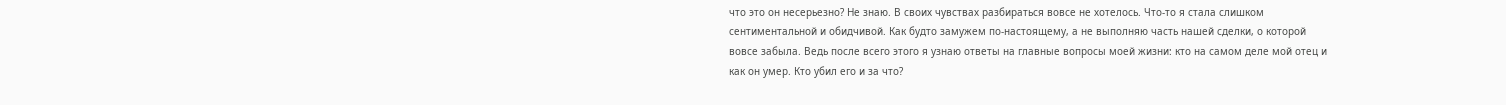что это он несерьезно? Не знаю. В своих чувствах разбираться вовсе не хотелось. Что-то я стала слишком сентиментальной и обидчивой. Как будто замужем по-настоящему, а не выполняю часть нашей сделки, о которой вовсе забыла. Ведь после всего этого я узнаю ответы на главные вопросы моей жизни: кто на самом деле мой отец и как он умер. Кто убил его и за что?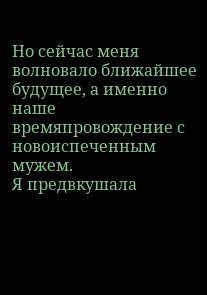Но сейчас меня волновало ближайшее будущее, а именно наше времяпровождение с новоиспеченным мужем.
Я предвкушала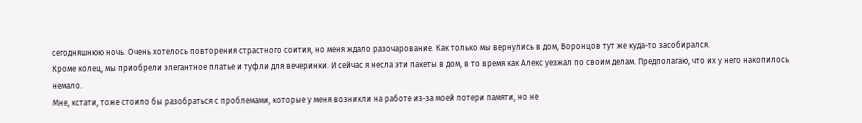сегодняшнюю ночь. Очень хотелось повторения страстного соития, но меня ждало разочарование. Как только мы вернулись в дом, Воронцов тут же куда-то засобирался.
Кроме колец, мы приобрели элегантное платье и туфли для вечеринки. И сейчас я несла эти пакеты в дом, в то время как Алекс уезжал по своим делам. Предполагаю, что их у него накопилось немало.
Мне, кстати, тоже стоило бы разобраться с проблемами, которые у меня возникли на работе из-за моей потери памяти, но не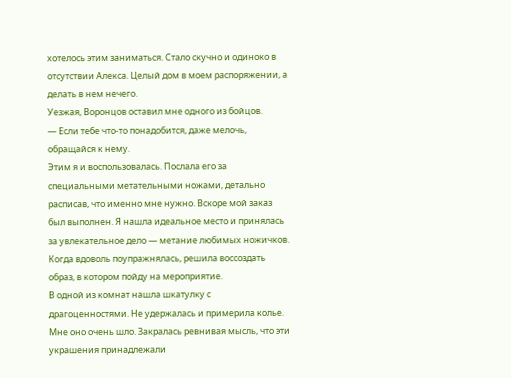хотелось этим заниматься. Стало скучно и одиноко в отсутствии Алекса. Целый дом в моем распоряжении, а делать в нем нечего.
Уезжая, Воронцов оставил мне одного из бойцов.
— Если тебе что-то понадобится, даже мелочь, обращайся к нему.
Этим я и воспользовалась. Послала его за специальными метательными ножами, детально расписав, что именно мне нужно. Вскоре мой заказ был выполнен. Я нашла идеальное место и принялась за увлекательное дело — метание любимых ножичков. Когда вдоволь поупражнялась, решила воссоздать образ, в котором пойду на мероприятие.
В одной из комнат нашла шкатулку с драгоценностями. Не удержалась и примерила колье. Мне оно очень шло. Закралась ревнивая мысль, что эти украшения принадлежали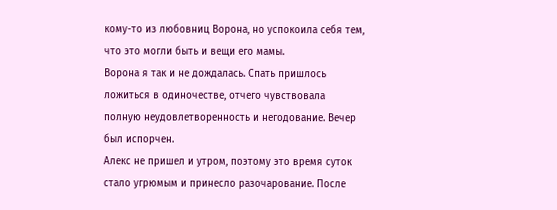кому-то из любовниц Ворона, но успокоила себя тем, что это могли быть и вещи его мамы.
Ворона я так и не дождалась. Спать пришлось ложиться в одиночестве, отчего чувствовала полную неудовлетворенность и негодование. Вечер был испорчен.
Алекс не пришел и утром, поэтому это время суток стало угрюмым и принесло разочарование. После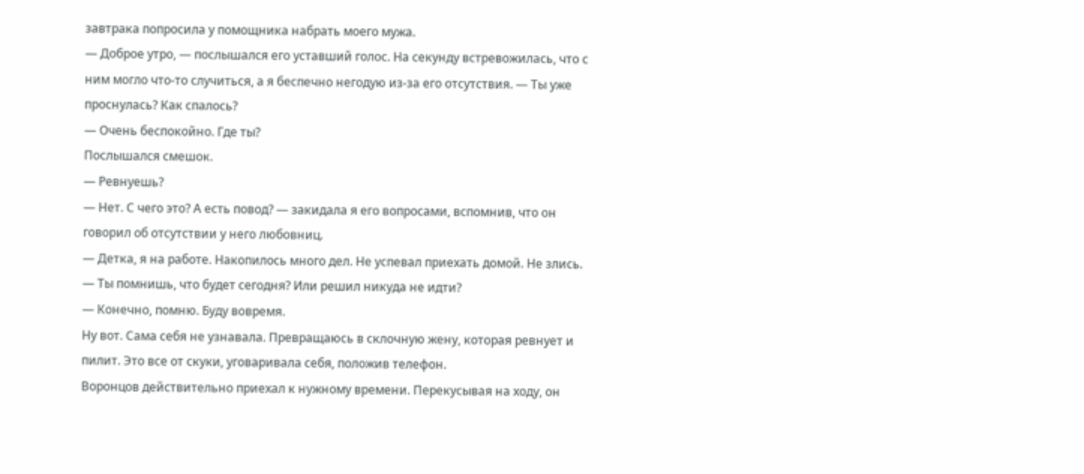завтрака попросила у помощника набрать моего мужа.
— Доброе утро, — послышался его уставший голос. На секунду встревожилась, что с ним могло что-то случиться, а я беспечно негодую из-за его отсутствия. — Ты уже проснулась? Как спалось?
— Очень беспокойно. Где ты?
Послышался смешок.
— Ревнуешь?
— Нет. С чего это? А есть повод? — закидала я его вопросами, вспомнив, что он говорил об отсутствии у него любовниц.
— Детка, я на работе. Накопилось много дел. Не успевал приехать домой. Не злись.
— Ты помнишь, что будет сегодня? Или решил никуда не идти?
— Конечно, помню. Буду вовремя.
Ну вот. Сама себя не узнавала. Превращаюсь в склочную жену, которая ревнует и пилит. Это все от скуки, уговаривала себя, положив телефон.
Воронцов действительно приехал к нужному времени. Перекусывая на ходу, он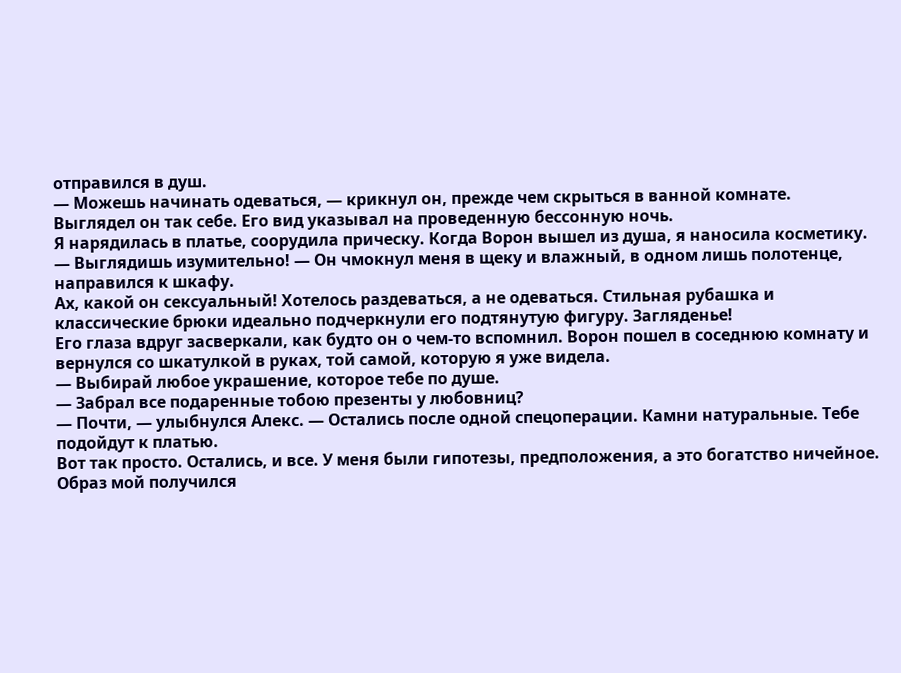отправился в душ.
— Можешь начинать одеваться, — крикнул он, прежде чем скрыться в ванной комнате.
Выглядел он так себе. Его вид указывал на проведенную бессонную ночь.
Я нарядилась в платье, соорудила прическу. Когда Ворон вышел из душа, я наносила косметику.
— Выглядишь изумительно! — Он чмокнул меня в щеку и влажный, в одном лишь полотенце, направился к шкафу.
Ах, какой он сексуальный! Хотелось раздеваться, а не одеваться. Стильная рубашка и классические брюки идеально подчеркнули его подтянутую фигуру. Загляденье!
Его глаза вдруг засверкали, как будто он о чем-то вспомнил. Ворон пошел в соседнюю комнату и вернулся со шкатулкой в руках, той самой, которую я уже видела.
— Выбирай любое украшение, которое тебе по душе.
— Забрал все подаренные тобою презенты у любовниц?
— Почти, — улыбнулся Алекс. — Остались после одной спецоперации. Камни натуральные. Тебе подойдут к платью.
Вот так просто. Остались, и все. У меня были гипотезы, предположения, а это богатство ничейное.
Образ мой получился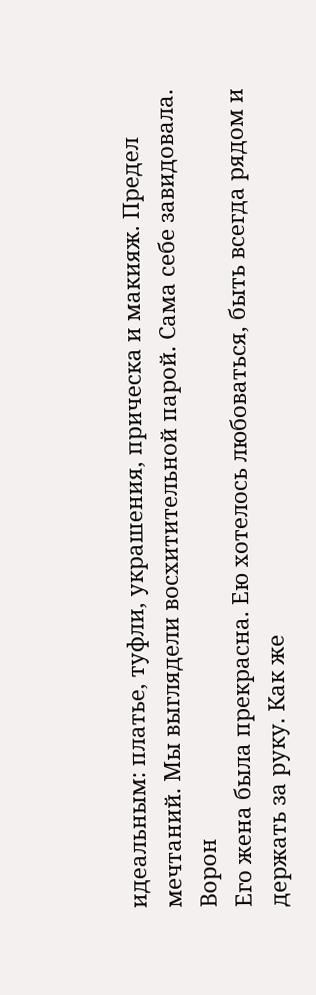идеальным: платье, туфли, украшения, прическа и макияж. Предел мечтаний. Мы выглядели восхитительной парой. Сама себе завидовала.
Ворон
Его жена была прекрасна. Ею хотелось любоваться, быть всегда рядом и держать за руку. Как же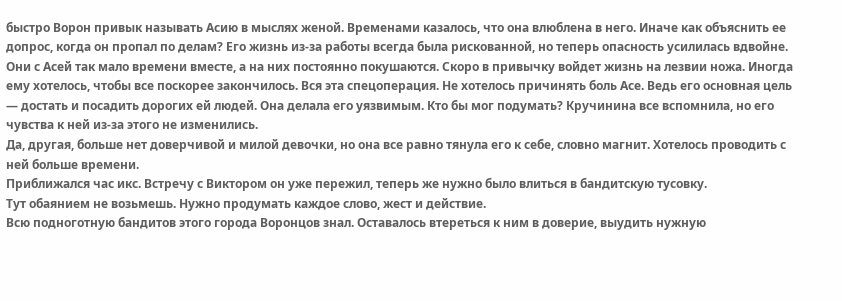быстро Ворон привык называть Асию в мыслях женой. Временами казалось, что она влюблена в него. Иначе как объяснить ее допрос, когда он пропал по делам? Его жизнь из-за работы всегда была рискованной, но теперь опасность усилилась вдвойне.
Они с Асей так мало времени вместе, а на них постоянно покушаются. Скоро в привычку войдет жизнь на лезвии ножа. Иногда ему хотелось, чтобы все поскорее закончилось. Вся эта спецоперация. Не хотелось причинять боль Асе. Ведь его основная цель — достать и посадить дорогих ей людей. Она делала его уязвимым. Кто бы мог подумать? Кручинина все вспомнила, но его чувства к ней из-за этого не изменились.
Да, другая, больше нет доверчивой и милой девочки, но она все равно тянула его к себе, словно магнит. Хотелось проводить с ней больше времени.
Приближался час икс. Встречу с Виктором он уже пережил, теперь же нужно было влиться в бандитскую тусовку.
Тут обаянием не возьмешь. Нужно продумать каждое слово, жест и действие.
Всю подноготную бандитов этого города Воронцов знал. Оставалось втереться к ним в доверие, выудить нужную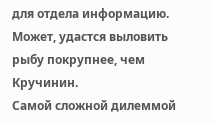для отдела информацию. Может, удастся выловить рыбу покрупнее, чем Кручинин.
Самой сложной дилеммой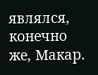являлся, конечно же, Макар.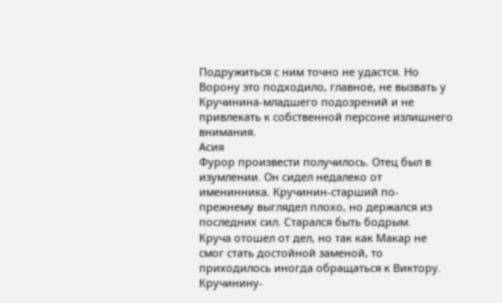Подружиться с ним точно не удастся. Но Ворону это подходило, главное, не вызвать у Кручинина-младшего подозрений и не привлекать к собственной персоне излишнего внимания.
Асия
Фурор произвести получилось. Отец был в изумлении. Он сидел недалеко от именинника. Кручинин-старший по-прежнему выглядел плохо, но держался из последних сил. Старался быть бодрым.
Круча отошел от дел, но так как Макар не смог стать достойной заменой, то приходилось иногда обращаться к Виктору. Кручинину-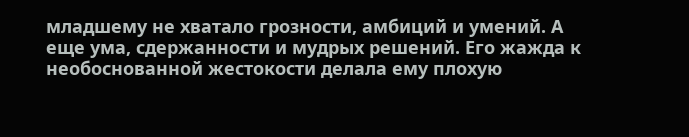младшему не хватало грозности, амбиций и умений. А еще ума, сдержанности и мудрых решений. Его жажда к необоснованной жестокости делала ему плохую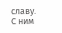славу. С ним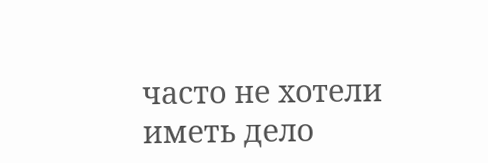часто не хотели иметь дело